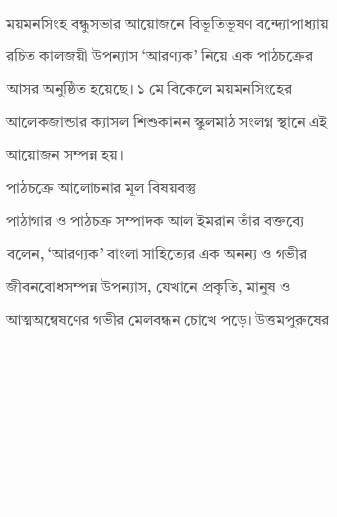ময়মনসিংহ বন্ধুসভার আয়োজনে বিভূতিভূষণ বন্দ্যোপাধ্যায় রচিত কালজয়ী উপন্যাস ‘আরণ্যক’ নিয়ে এক পাঠচক্রের আসর অনুষ্ঠিত হয়েছে। ১ মে বিকেলে ময়মনসিংহের আলেকজান্ডার ক্যাসল শিশুকানন স্কুলমাঠ সংলগ্ন স্থানে এই আয়োজন সম্পন্ন হয়।
পাঠচক্রে আলোচনার মূল বিষয়বস্তু
পাঠাগার ও পাঠচক্র সম্পাদক আল ইমরান তাঁর বক্তব্যে বলেন, ‘আরণ্যক’ বাংলা সাহিত্যের এক অনন্য ও গভীর জীবনবোধসম্পন্ন উপন্যাস, যেখানে প্রকৃতি, মানুষ ও আত্মঅন্বেষণের গভীর মেলবন্ধন চোখে পড়ে। উত্তমপুরুষের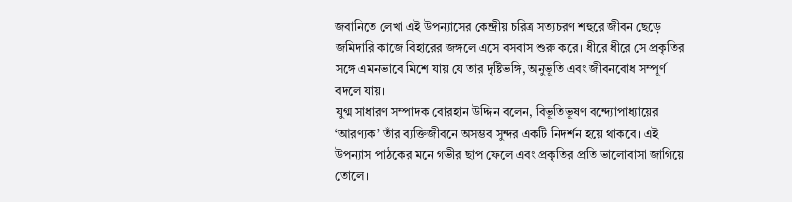জবানিতে লেখা এই উপন্যাসের কেন্দ্রীয় চরিত্র সত্যচরণ শহুরে জীবন ছেড়ে জমিদারি কাজে বিহারের জঙ্গলে এসে বসবাস শুরু করে। ধীরে ধীরে সে প্রকৃতির সঙ্গে এমনভাবে মিশে যায় যে তার দৃষ্টিভঙ্গি, অনুভূতি এবং জীবনবোধ সম্পূর্ণ বদলে যায়।
যুগ্ম সাধারণ সম্পাদক বোরহান উদ্দিন বলেন, বিভূতিভূষণ বন্দ্যোপাধ্যায়ের ‘আরণ্যক’ তাঁর ব্যক্তিজীবনে অসম্ভব সুন্দর একটি নিদর্শন হয়ে থাকবে। এই উপন্যাস পাঠকের মনে গভীর ছাপ ফেলে এবং প্রকৃতির প্রতি ভালোবাসা জাগিয়ে তোলে।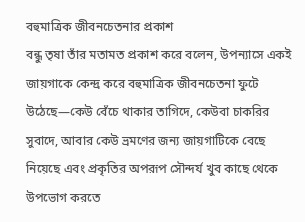বহুমাত্রিক জীবনচেতনার প্রকাশ
বন্ধু তৃষা তাঁর মতামত প্রকাশ করে বলেন, উপন্যাসে একই জায়গাকে কেন্দ্র করে বহুমাত্রিক জীবনচেতনা ফুটে উঠেছে—কেউ বেঁচে থাকার তাগিদে, কেউবা চাকরির সুবাদে, আবার কেউ ভ্রমণের জন্য জায়গাটিকে বেছে নিয়েছে এবং প্রকৃতির অপরূপ সৌন্দর্য খুব কাছে থেকে উপভোগ করতে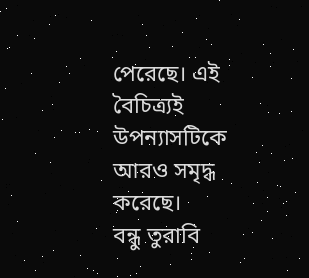পেরেছে। এই বৈচিত্র্যই উপন্যাসটিকে আরও সমৃদ্ধ করেছে।
বন্ধু তুরাবি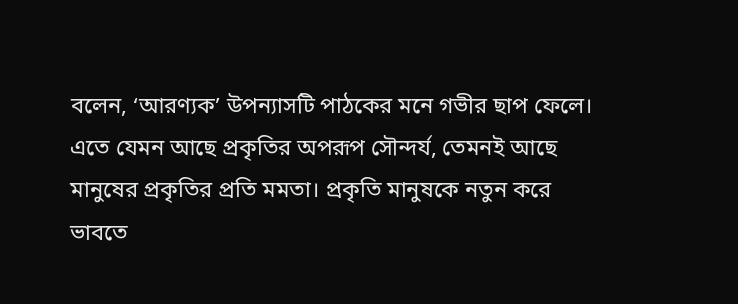বলেন, ‘আরণ্যক’ উপন্যাসটি পাঠকের মনে গভীর ছাপ ফেলে। এতে যেমন আছে প্রকৃতির অপরূপ সৌন্দর্য, তেমনই আছে মানুষের প্রকৃতির প্রতি মমতা। প্রকৃতি মানুষকে নতুন করে ভাবতে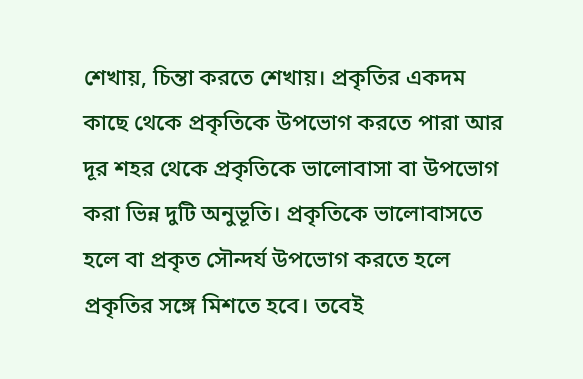শেখায়, চিন্তা করতে শেখায়। প্রকৃতির একদম কাছে থেকে প্রকৃতিকে উপভোগ করতে পারা আর দূর শহর থেকে প্রকৃতিকে ভালোবাসা বা উপভোগ করা ভিন্ন দুটি অনুভূতি। প্রকৃতিকে ভালোবাসতে হলে বা প্রকৃত সৌন্দর্য উপভোগ করতে হলে প্রকৃতির সঙ্গে মিশতে হবে। তবেই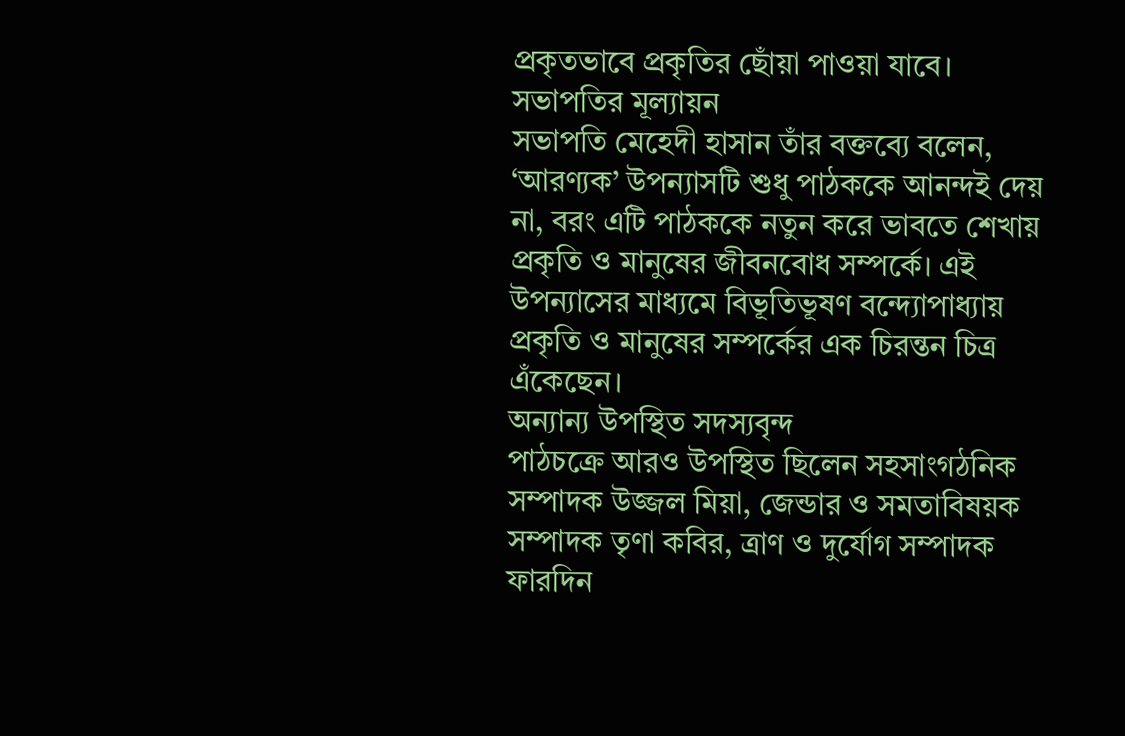প্রকৃতভাবে প্রকৃতির ছোঁয়া পাওয়া যাবে।
সভাপতির মূল্যায়ন
সভাপতি মেহেদী হাসান তাঁর বক্তব্যে বলেন, ‘আরণ্যক’ উপন্যাসটি শুধু পাঠককে আনন্দই দেয় না, বরং এটি পাঠককে নতুন করে ভাবতে শেখায় প্রকৃতি ও মানুষের জীবনবোধ সম্পর্কে। এই উপন্যাসের মাধ্যমে বিভূতিভূষণ বন্দ্যোপাধ্যায় প্রকৃতি ও মানুষের সম্পর্কের এক চিরন্তন চিত্র এঁকেছেন।
অন্যান্য উপস্থিত সদস্যবৃন্দ
পাঠচক্রে আরও উপস্থিত ছিলেন সহসাংগঠনিক সম্পাদক উজ্জল মিয়া, জেন্ডার ও সমতাবিষয়ক সম্পাদক তৃণা কবির, ত্রাণ ও দুর্যোগ সম্পাদক ফারদিন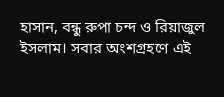হাসান, বন্ধু রুপা চন্দ ও রিয়াজুল ইসলাম। সবার অংশগ্রহণে এই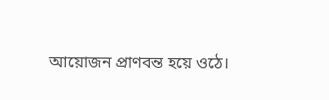আয়োজন প্রাণবন্ত হয়ে ওঠে।